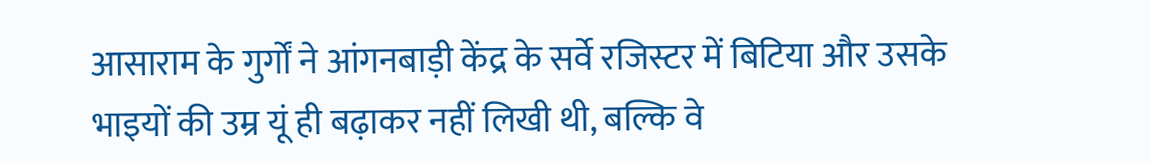आसाराम के गुर्गों ने आंगनबाड़ी केंद्र के सर्वे रजिस्टर में बिटिया और उसके भाइयों की उम्र यूं ही बढ़ाकर नहीं लिखी थी, बल्कि वे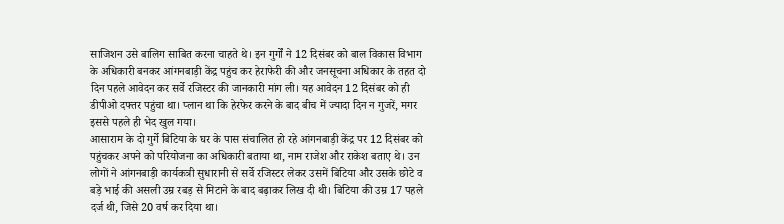साजिशन उसे बालिग साबित करना चाहते थे। इन गुर्गों ने 12 दिसंबर को बाल विकास विभाग के अधिकारी बनकर आंगनबाड़ी केंद्र पहुंच कर हेराफेरी की और जनसूचना अधिकार के तहत दो दिन पहले आवेदन कर सर्वे रजिस्टर की जानकारी मांग ली। यह आवेदन 12 दिसंबर को ही डीपीओ दफ्तर पहुंचा था। प्लान था कि हेरफेर करने के बाद बीच में ज्यादा दिन न गुजरें, मगर इससे पहले ही भेद खुल गया।
आसाराम के दो गुर्गे बिटिया के घर के पास संचालित हो रहे आंगनबाड़ी केंद्र पर 12 दिसंबर को पहुंचकर अपने को परियोजना का अधिकारी बताया था, नाम राजेश और राकेश बताए थे। उन लोगों ने आंगनबाड़ी कार्यकत्री सुधारानी से सर्वे रजिस्टर लेकर उसमें बिटिया और उसके छोटे व बड़े भाई की असली उम्र रबड़ से मिटाने के बाद बढ़ाकर लिख दी थी। बिटिया की उम्र 17 पहले दर्ज थी, जिसे 20 वर्ष कर दिया था।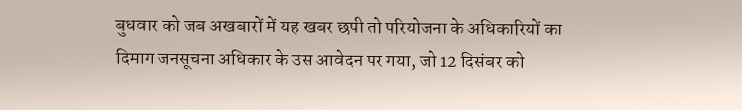बुधवार को जब अखबारों में यह खबर छपी तो परियोजना के अधिकारियों का दिमाग जनसूचना अधिकार के उस आवेदन पर गया, जो 12 दिसंबर को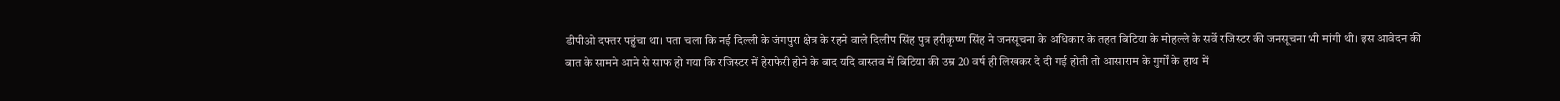डीपीओ दफ्तर पहुंचा था। पता चला कि नई दिल्ली के जंगपुरा क्षेत्र के रहने वाले दिलीप सिंह पुत्र हरीकृष्ण सिंह ने जनसूचना के अधिकार के तहत बिटिया के मोहल्ले के सर्वे रजिस्टर की जनसूचना भी मांगी थी। इस आवेदन की बात के सामने आने से साफ हो गया कि रजिस्टर में हेराफेरी होने के बाद यदि वास्तव में बिटिया की उम्र 20 वर्ष ही लिखकर दे दी गई होती तो आसाराम के गुर्गों के हाथ में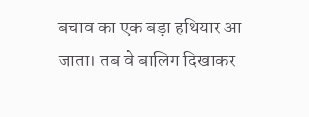बचाव का एक बड़ा हथियार आ जाता। तब वे बालिग दिखाकर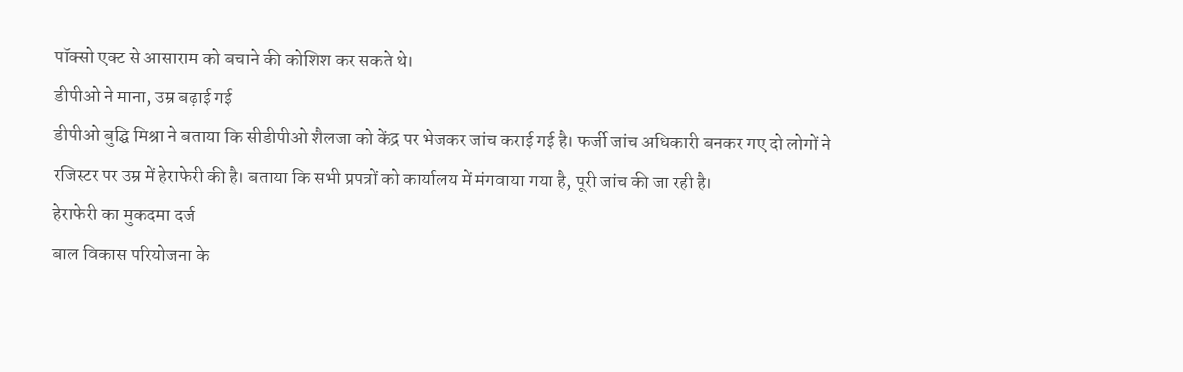पॉक्सो एक्ट से आसाराम को बचाने की कोशिश कर सकते थे।
डीपीओ ने माना, उम्र बढ़ाई गई
डीपीओ बुद्घि मिश्रा ने बताया कि सीडीपीओ शैलजा को केंद्र पर भेजकर जांच कराई गई है। फर्जी जांच अधिकारी बनकर गए दो लोगों ने रजिस्टर पर उम्र में हेराफेरी की है। बताया कि सभी प्रपत्रों को कार्यालय में मंगवाया गया है, पूरी जांच की जा रही है।
हेराफेरी का मुकदमा दर्ज
बाल विकास परियोजना के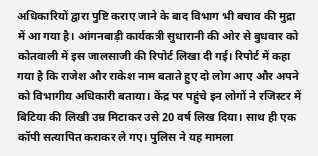अधिकारियों द्वारा पुष्टि कराए जाने के बाद विभाग भी बचाव की मुद्रा में आ गया है। आंगनबाड़ी कार्यकत्री सुधारानी की ओर से बुधवार को कोतवाली में इस जालसाजी की रिपोर्ट लिखा दी गई। रिपोर्ट में कहा गया है कि राजेश और राकेश नाम बताते हुए दो लोग आए और अपने को विभागीय अधिकारी बताया। केंद्र पर पहुंचे इन लोगों ने रजिस्टर में बिटिया की लिखी उम्र मिटाकर उसे 20 वर्ष लिख दिया। साथ ही एक कॉपी सत्यापित कराकर ले गए। पुलिस ने यह मामला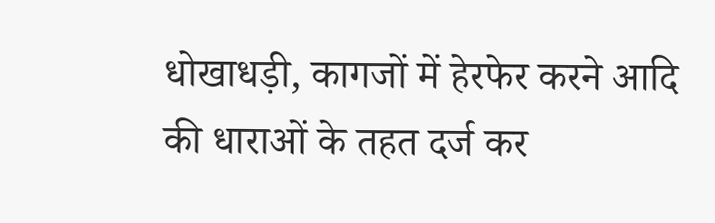धोखाधड़ी, कागजों में हेरफेर करने आदि की धाराओं के तहत दर्ज कर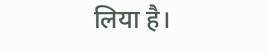लिया है।